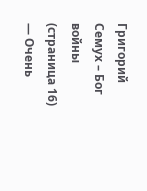Григорий Семух – Бог войны (страница 16)
— Очень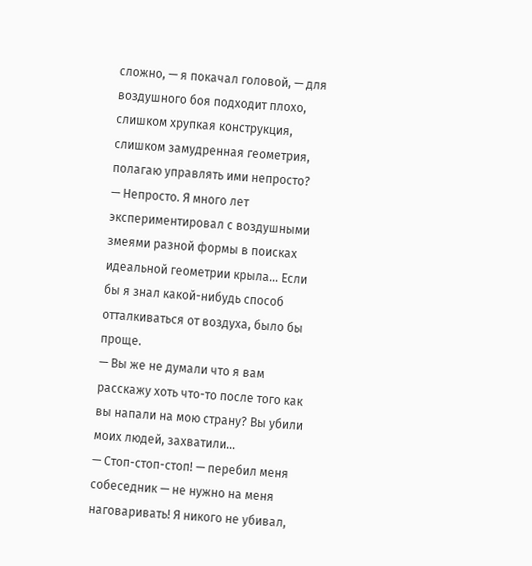сложно, — я покачал головой, — для воздушного боя подходит плохо, слишком хрупкая конструкция, слишком замудренная геометрия, полагаю управлять ими непросто?
— Непросто. Я много лет экспериментировал с воздушными змеями разной формы в поисках идеальной геометрии крыла… Если бы я знал какой-нибудь способ отталкиваться от воздуха, было бы проще.
— Вы же не думали что я вам расскажу хоть что-то после того как вы напали на мою страну? Вы убили моих людей, захватили…
— Стоп-стоп-стоп! — перебил меня собеседник — не нужно на меня наговаривать! Я никого не убивал,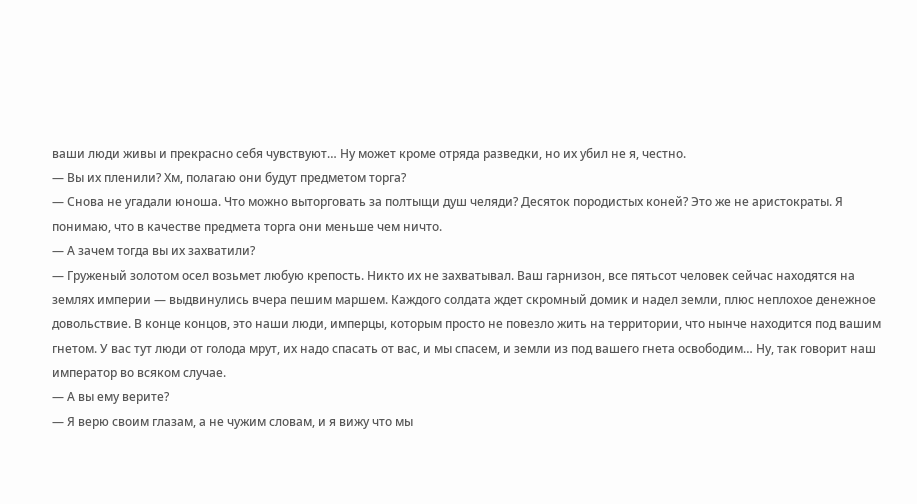ваши люди живы и прекрасно себя чувствуют… Ну может кроме отряда разведки, но их убил не я, честно.
— Вы их пленили? Хм, полагаю они будут предметом торга?
— Снова не угадали юноша. Что можно выторговать за полтыщи душ челяди? Десяток породистых коней? Это же не аристократы. Я понимаю, что в качестве предмета торга они меньше чем ничто.
— А зачем тогда вы их захватили?
— Груженый золотом осел возьмет любую крепость. Никто их не захватывал. Ваш гарнизон, все пятьсот человек сейчас находятся на землях империи — выдвинулись вчера пешим маршем. Каждого солдата ждет скромный домик и надел земли, плюс неплохое денежное довольствие. В конце концов, это наши люди, имперцы, которым просто не повезло жить на территории, что нынче находится под вашим гнетом. У вас тут люди от голода мрут, их надо спасать от вас, и мы спасем, и земли из под вашего гнета освободим… Ну, так говорит наш император во всяком случае.
— А вы ему верите?
— Я верю своим глазам, а не чужим словам, и я вижу что мы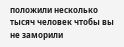положили несколько тысяч человек чтобы вы не заморили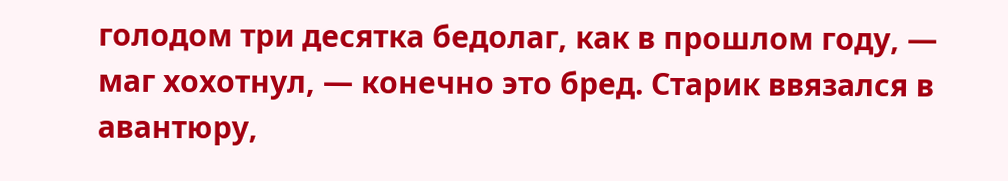голодом три десятка бедолаг, как в прошлом году, — маг хохотнул, — конечно это бред. Старик ввязался в авантюру,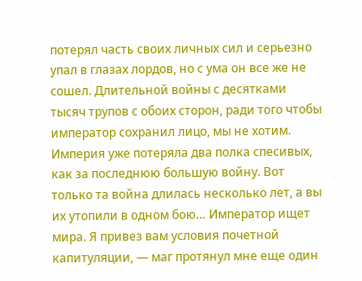потерял часть своих личных сил и серьезно упал в глазах лордов, но с ума он все же не сошел. Длительной войны с десятками тысяч трупов с обоих сторон, ради того чтобы император сохранил лицо, мы не хотим. Империя уже потеряла два полка спесивых, как за последнюю большую войну. Вот только та война длилась несколько лет, а вы их утопили в одном бою… Император ищет мира. Я привез вам условия почетной капитуляции, — маг протянул мне еще один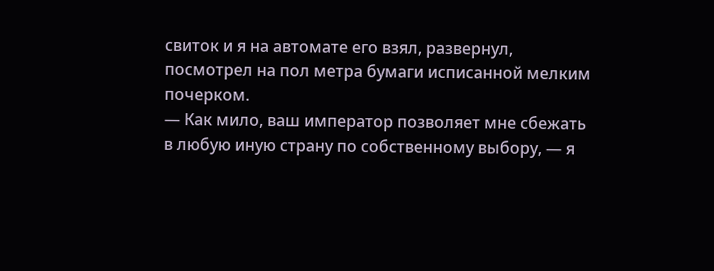свиток и я на автомате его взял, развернул, посмотрел на пол метра бумаги исписанной мелким почерком.
— Как мило, ваш император позволяет мне сбежать в любую иную страну по собственному выбору, — я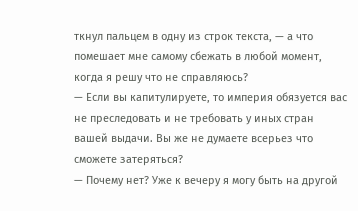ткнул пальцем в одну из строк текста, — а что помешает мне самому сбежать в любой момент, когда я решу что не справляюсь?
— Если вы капитулируете, то империя обязуется вас не преследовать и не требовать у иных стран вашей выдачи. Вы же не думаете всерьез что сможете затеряться?
— Почему нет? Уже к вечеру я могу быть на другой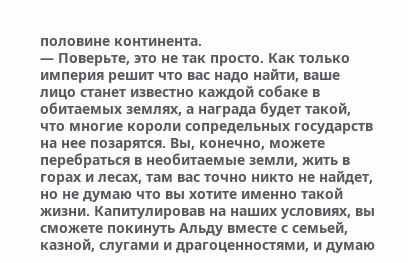половине континента.
— Поверьте, это не так просто. Как только империя решит что вас надо найти, ваше лицо станет известно каждой собаке в обитаемых землях, а награда будет такой, что многие короли сопредельных государств на нее позарятся. Вы, конечно, можете перебраться в необитаемые земли, жить в горах и лесах, там вас точно никто не найдет, но не думаю что вы хотите именно такой жизни. Капитулировав на наших условиях, вы сможете покинуть Альду вместе с семьей, казной, слугами и драгоценностями, и думаю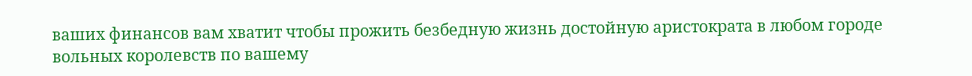ваших финансов вам хватит чтобы прожить безбедную жизнь достойную аристократа в любом городе вольных королевств по вашему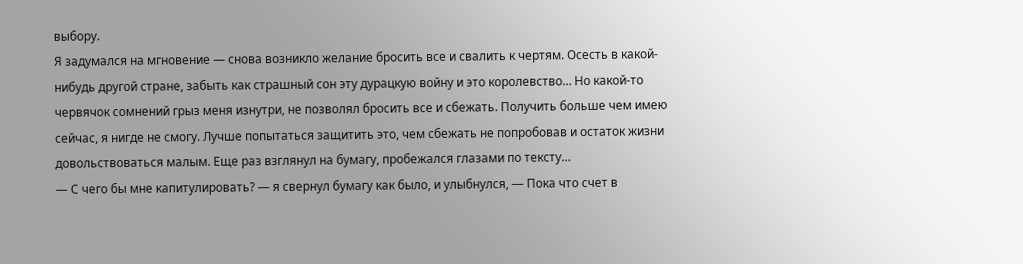выбору.
Я задумался на мгновение — снова возникло желание бросить все и свалить к чертям. Осесть в какой-нибудь другой стране, забыть как страшный сон эту дурацкую войну и это королевство… Но какой-то червячок сомнений грыз меня изнутри, не позволял бросить все и сбежать. Получить больше чем имею сейчас, я нигде не смогу. Лучше попытаться защитить это, чем сбежать не попробовав и остаток жизни довольствоваться малым. Еще раз взглянул на бумагу, пробежался глазами по тексту…
— С чего бы мне капитулировать? — я свернул бумагу как было, и улыбнулся, — Пока что счет в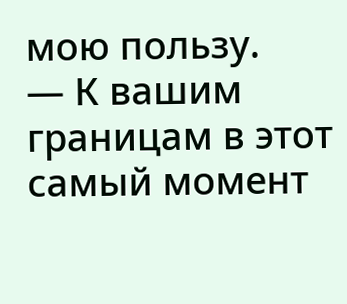мою пользу.
— К вашим границам в этот самый момент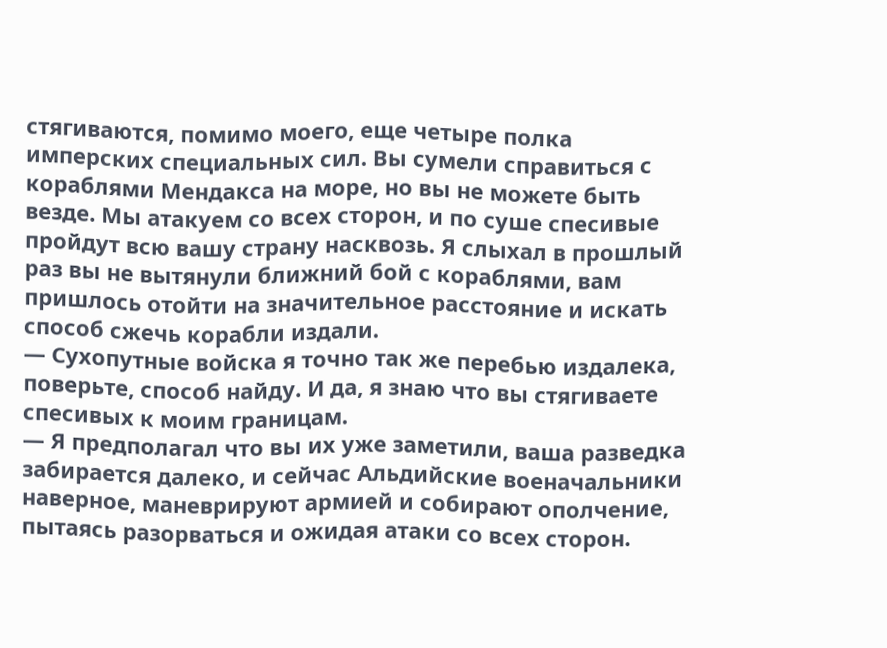стягиваются, помимо моего, еще четыре полка имперских специальных сил. Вы сумели справиться с кораблями Мендакса на море, но вы не можете быть везде. Мы атакуем со всех сторон, и по суше спесивые пройдут всю вашу страну насквозь. Я слыхал в прошлый раз вы не вытянули ближний бой с кораблями, вам пришлось отойти на значительное расстояние и искать способ сжечь корабли издали.
— Сухопутные войска я точно так же перебью издалека, поверьте, способ найду. И да, я знаю что вы стягиваете спесивых к моим границам.
— Я предполагал что вы их уже заметили, ваша разведка забирается далеко, и сейчас Альдийские военачальники наверное, маневрируют армией и собирают ополчение, пытаясь разорваться и ожидая атаки со всех сторон.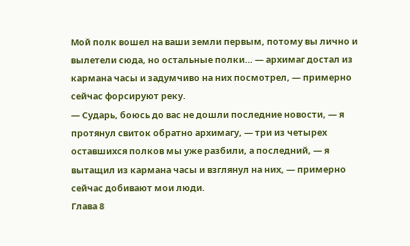Мой полк вошел на ваши земли первым, потому вы лично и вылетели сюда, но остальные полки… — архимаг достал из кармана часы и задумчиво на них посмотрел, — примерно сейчас форсируют реку.
— Сударь, боюсь до вас не дошли последние новости, — я протянул свиток обратно архимагу, — три из четырех оставшихся полков мы уже разбили, а последний, — я вытащил из кармана часы и взглянул на них, — примерно сейчас добивают мои люди.
Глава 8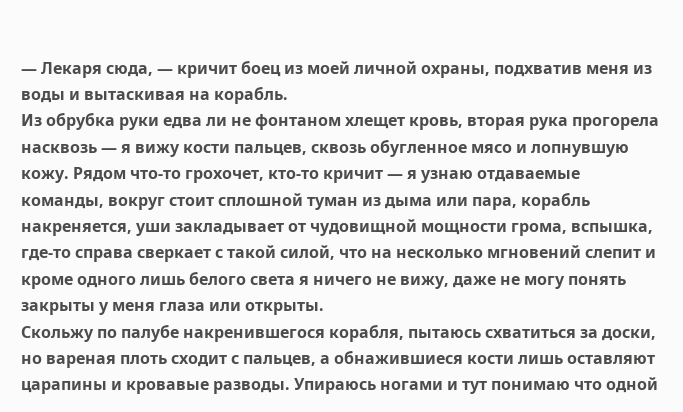— Лекаря сюда, — кричит боец из моей личной охраны, подхватив меня из воды и вытаскивая на корабль.
Из обрубка руки едва ли не фонтаном хлещет кровь, вторая рука прогорела насквозь — я вижу кости пальцев, сквозь обугленное мясо и лопнувшую кожу. Рядом что-то грохочет, кто-то кричит — я узнаю отдаваемые команды, вокруг стоит сплошной туман из дыма или пара, корабль накреняется, уши закладывает от чудовищной мощности грома, вспышка, где-то справа сверкает с такой силой, что на несколько мгновений слепит и кроме одного лишь белого света я ничего не вижу, даже не могу понять закрыты у меня глаза или открыты.
Скольжу по палубе накренившегося корабля, пытаюсь схватиться за доски, но вареная плоть сходит с пальцев, а обнажившиеся кости лишь оставляют царапины и кровавые разводы. Упираюсь ногами и тут понимаю что одной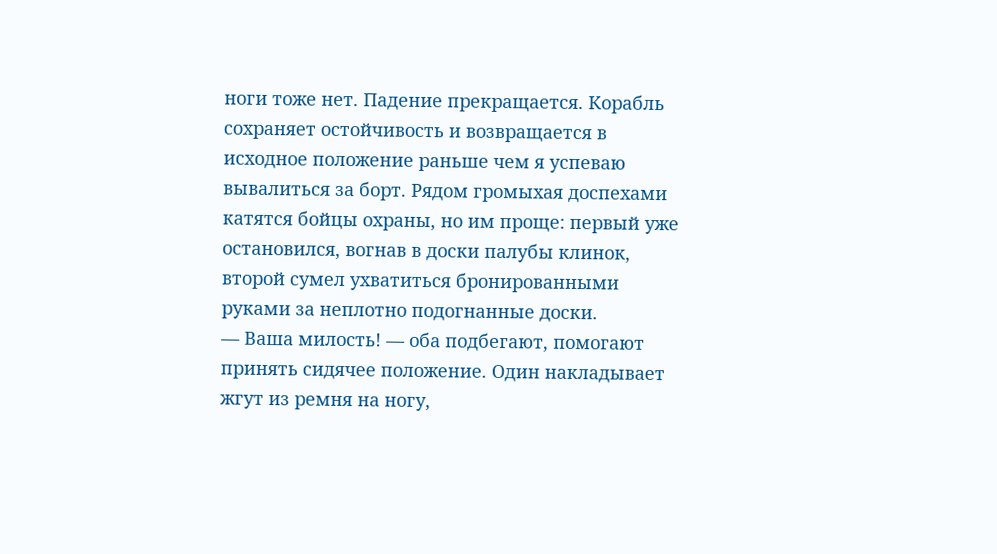ноги тоже нет. Падение прекращается. Корабль сохраняет остойчивость и возвращается в исходное положение раньше чем я успеваю вывалиться за борт. Рядом громыхая доспехами катятся бойцы охраны, но им проще: первый уже остановился, вогнав в доски палубы клинок, второй сумел ухватиться бронированными руками за неплотно подогнанные доски.
— Ваша милость! — оба подбегают, помогают принять сидячее положение. Один накладывает жгут из ремня на ногу,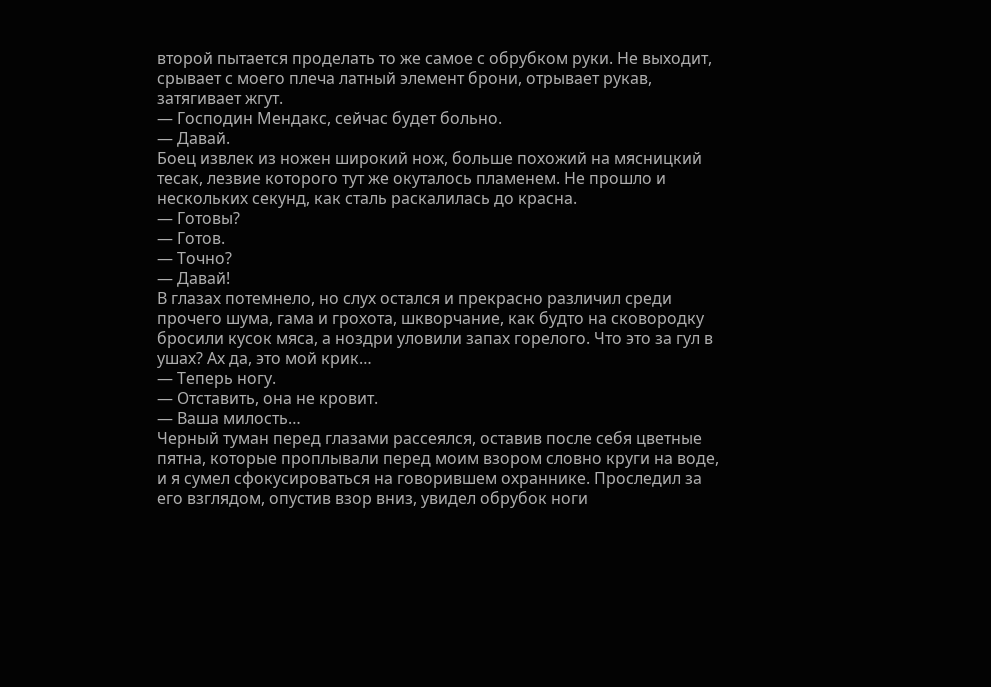второй пытается проделать то же самое с обрубком руки. Не выходит, срывает с моего плеча латный элемент брони, отрывает рукав, затягивает жгут.
— Господин Мендакс, сейчас будет больно.
— Давай.
Боец извлек из ножен широкий нож, больше похожий на мясницкий тесак, лезвие которого тут же окуталось пламенем. Не прошло и нескольких секунд, как сталь раскалилась до красна.
— Готовы?
— Готов.
— Точно?
— Давай!
В глазах потемнело, но слух остался и прекрасно различил среди прочего шума, гама и грохота, шкворчание, как будто на сковородку бросили кусок мяса, а ноздри уловили запах горелого. Что это за гул в ушах? Ах да, это мой крик…
— Теперь ногу.
— Отставить, она не кровит.
— Ваша милость…
Черный туман перед глазами рассеялся, оставив после себя цветные пятна, которые проплывали перед моим взором словно круги на воде, и я сумел сфокусироваться на говорившем охраннике. Проследил за его взглядом, опустив взор вниз, увидел обрубок ноги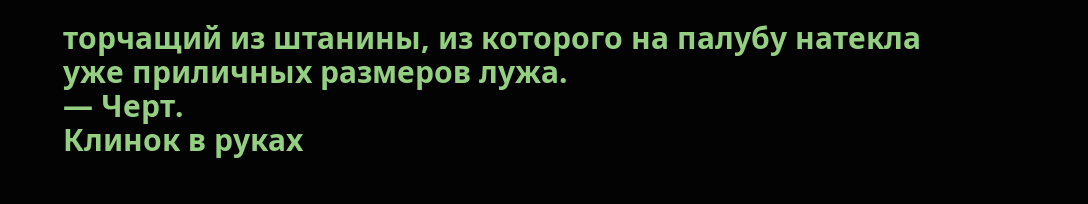торчащий из штанины, из которого на палубу натекла уже приличных размеров лужа.
— Черт.
Клинок в руках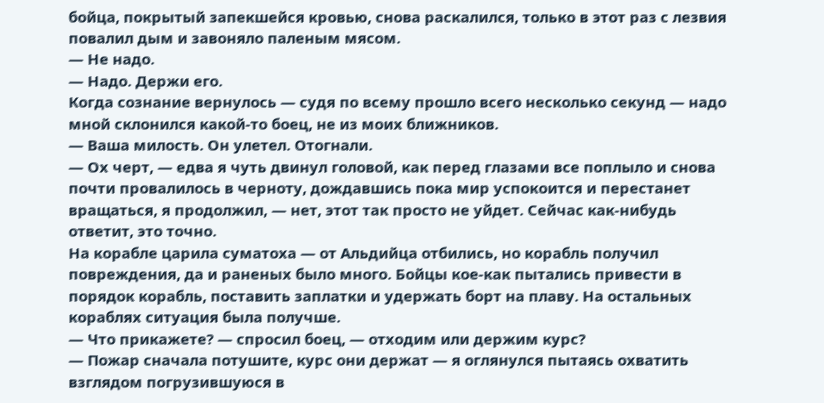бойца, покрытый запекшейся кровью, снова раскалился, только в этот раз с лезвия повалил дым и завоняло паленым мясом.
— Не надо.
— Надо. Держи его.
Когда сознание вернулось — судя по всему прошло всего несколько секунд — надо мной склонился какой-то боец, не из моих ближников.
— Ваша милость. Он улетел. Отогнали.
— Ох черт, — едва я чуть двинул головой, как перед глазами все поплыло и снова почти провалилось в черноту, дождавшись пока мир успокоится и перестанет вращаться, я продолжил, — нет, этот так просто не уйдет. Сейчас как-нибудь ответит, это точно.
На корабле царила суматоха — от Альдийца отбились, но корабль получил повреждения, да и раненых было много. Бойцы кое-как пытались привести в порядок корабль, поставить заплатки и удержать борт на плаву. На остальных кораблях ситуация была получше.
— Что прикажете? — спросил боец, — отходим или держим курс?
— Пожар сначала потушите, курс они держат — я оглянулся пытаясь охватить взглядом погрузившуюся в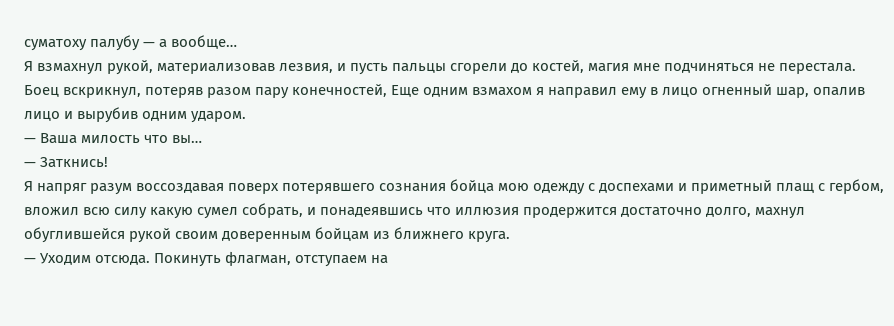суматоху палубу — а вообще…
Я взмахнул рукой, материализовав лезвия, и пусть пальцы сгорели до костей, магия мне подчиняться не перестала. Боец вскрикнул, потеряв разом пару конечностей, Еще одним взмахом я направил ему в лицо огненный шар, опалив лицо и вырубив одним ударом.
— Ваша милость что вы…
— Заткнись!
Я напряг разум воссоздавая поверх потерявшего сознания бойца мою одежду с доспехами и приметный плащ с гербом, вложил всю силу какую сумел собрать, и понадеявшись что иллюзия продержится достаточно долго, махнул обуглившейся рукой своим доверенным бойцам из ближнего круга.
— Уходим отсюда. Покинуть флагман, отступаем на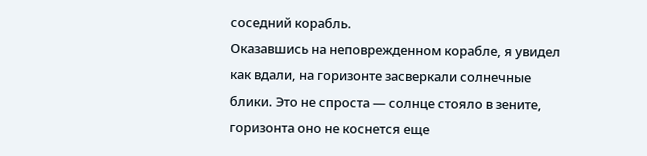соседний корабль.
Оказавшись на неповрежденном корабле, я увидел как вдали, на горизонте засверкали солнечные блики. Это не спроста — солнце стояло в зените, горизонта оно не коснется еще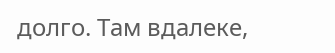долго. Там вдалеке,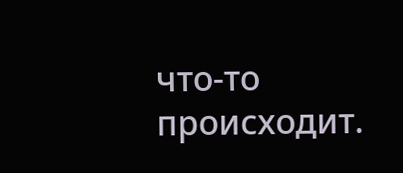что-то происходит.